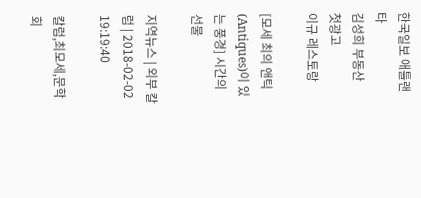한국일보 애틀랜타
김성희 부동산
첫광고
이규 레스토랑

[모세 최의 앤틱(Antiques)이 있는 풍경] 시간의 선물

지역뉴스 | 외부 칼럼 | 2018-02-02 19:19:40

칼럼,최모세,문학회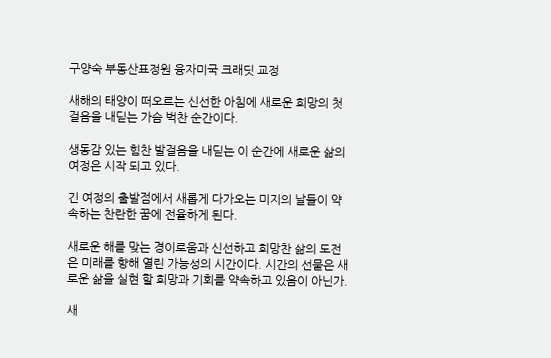구양숙 부동산표정원 융자미국 크래딧 교정

새해의 태양이 떠오르는 신선한 아침에 새로운 희망의 첫 걸음을 내딛는 가슴 벅찬 순간이다.

생동감 있는 힘찬 발걸음을 내딛는 이 순간에 새로운 삶의 여정은 시작 되고 있다.

긴 여정의 출발점에서 새롭게 다가오는 미지의 날들이 약속하는 찬란한 꿈에 전율하게 된다.

새로운 해를 맞는 경이로움과 신선하고 희망찬 삶의 도전은 미래를 향해 열린 가능성의 시간이다. 시간의 선물은 새로운 삶을 실현 할 희망과 기회를 약속하고 있음이 아닌가.

새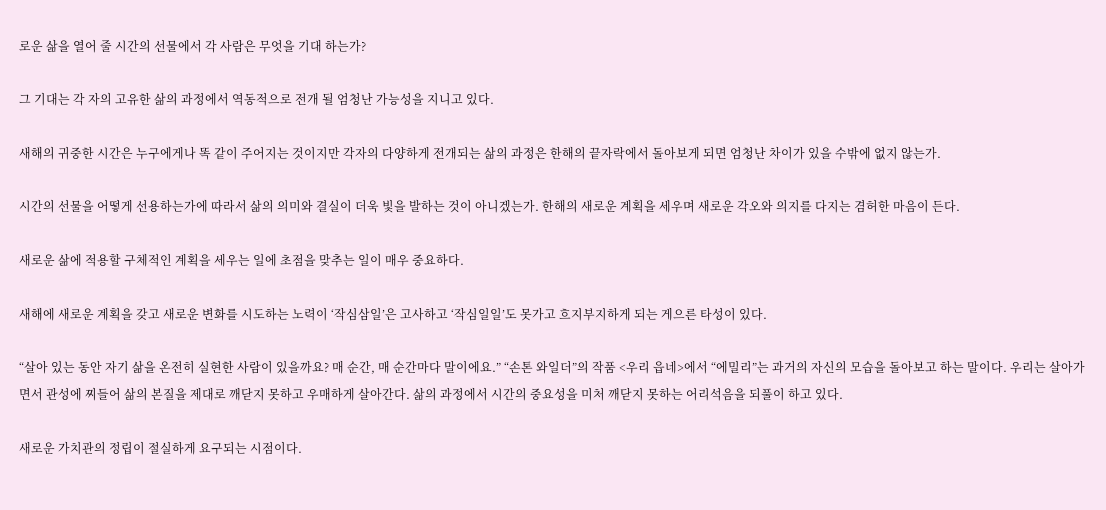로운 삶을 열어 줄 시간의 선물에서 각 사람은 무엇을 기대 하는가?

그 기대는 각 자의 고유한 삶의 과정에서 역동적으로 전개 될 엄청난 가능성을 지니고 있다.

새해의 귀중한 시간은 누구에게나 똑 같이 주어지는 것이지만 각자의 다양하게 전개되는 삶의 과정은 한해의 끝자락에서 돌아보게 되면 엄청난 차이가 있을 수밖에 없지 않는가.

시간의 선물을 어떻게 선용하는가에 따라서 삶의 의미와 결실이 더욱 빛을 발하는 것이 아니겠는가. 한해의 새로운 계획을 세우며 새로운 각오와 의지를 다지는 겸허한 마음이 든다.

새로운 삶에 적용할 구체적인 계획을 세우는 일에 초점을 맞추는 일이 매우 중요하다.

새해에 새로운 계획을 갖고 새로운 변화를 시도하는 노력이 ‘작심삼일’은 고사하고 ‘작심일일’도 못가고 흐지부지하게 되는 게으른 타성이 있다.

“살아 있는 동안 자기 삶을 온전히 실현한 사람이 있을까요? 매 순간, 매 순간마다 말이에요.” “손톤 와일더”의 작품 <우리 읍네>에서 “에밀리”는 과거의 자신의 모습을 돌아보고 하는 말이다. 우리는 살아가면서 관성에 찌들어 삶의 본질을 제대로 깨닫지 못하고 우매하게 살아간다. 삶의 과정에서 시간의 중요성을 미처 깨닫지 못하는 어리석음을 되풀이 하고 있다.

새로운 가치관의 정립이 절실하게 요구되는 시점이다.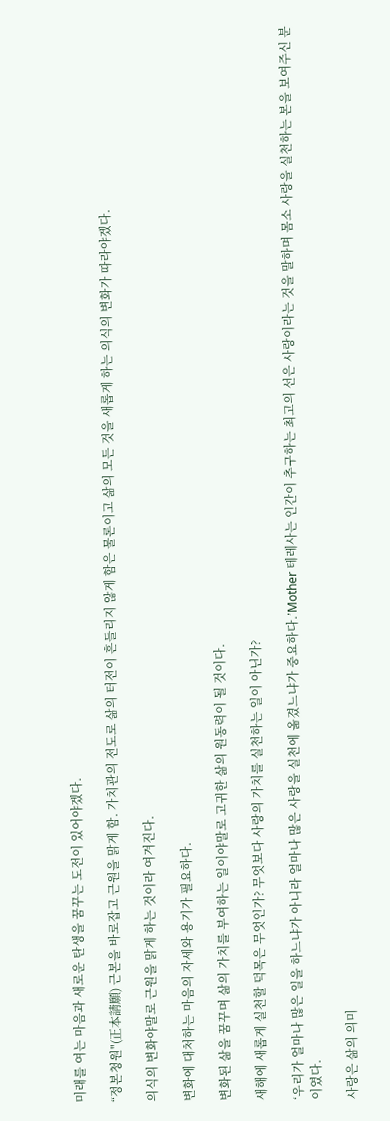미래를 여는 마음과 새로운 탄생을 꿈꾸는 도전이 있어야겠다.

“정본청원"(正本請願) 근본을 바로잡고 근원을 맑게 함. 가치관의 전도로 삶의 터전이 흔들리지 않게 함은 물론이고 삶의 모든 것을 새롭게 하는 의식의 변화가 따라야겠다.

의식의 변화야말로 근원을 맑게 하는 것이라 여겨진다.

변화에 대처하는 마음의 자세와 용기가 필요하다.

변화된 삶을 꿈꾸며 삶의 가치를 부여하는 일이야말로 고귀한 삶의 원동력이 될 것이다.

새해에 새롭게 실천할 덕목은 무엇인가? 무엇보다 사랑의 가치를 실천하는 일이 아닌가?

‘우리가 얼마나 많은 일을 하느냐가 아니라 얼마나 많은 사랑을 실천에 옮겼느냐가 중요하다.’Mother 테레사는 인간이 추구하는 최고의 선은 사랑이라는 것을 말하며 몸소 사랑을 실천하는 본을 보여주신 분이였다.

사랑은 삶의 의미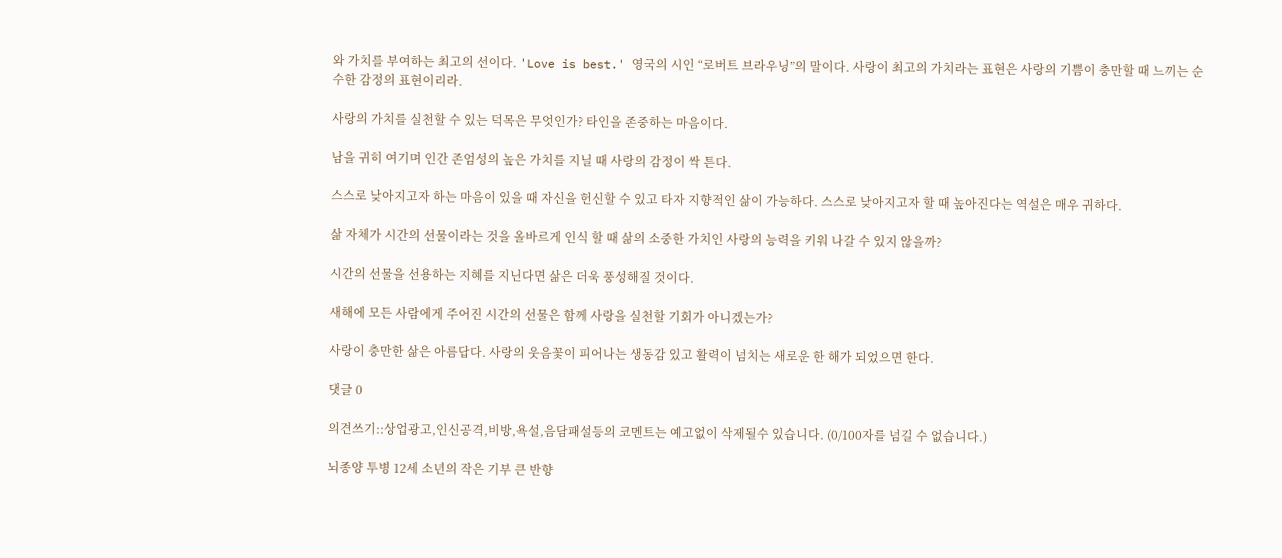와 가치를 부여하는 최고의 선이다. 'Love is best.' 영국의 시인 “로버트 브라우닝”의 말이다. 사랑이 최고의 가치라는 표현은 사랑의 기쁨이 충만할 때 느끼는 순수한 감정의 표현이리라.

사랑의 가치를 실천할 수 있는 덕목은 무엇인가? 타인을 존중하는 마음이다.

남을 귀히 여기며 인간 존엄성의 높은 가치를 지닐 때 사랑의 감정이 싹 튼다.

스스로 낮아지고자 하는 마음이 있을 때 자신을 헌신할 수 있고 타자 지향적인 삶이 가능하다. 스스로 낮아지고자 할 때 높아진다는 역설은 매우 귀하다.

삶 자체가 시간의 선물이라는 것을 올바르게 인식 할 때 삶의 소중한 가치인 사랑의 능력을 키워 나갈 수 있지 않을까?

시간의 선물을 선용하는 지혜를 지닌다면 삶은 더욱 풍성해질 것이다.

새해에 모든 사람에게 주어진 시간의 선물은 함께 사랑을 실천할 기회가 아니겠는가?

사랑이 충만한 삶은 아름답다. 사랑의 웃음꽃이 피어나는 생동감 있고 활력이 넘치는 새로운 한 해가 되었으면 한다.

댓글 0

의견쓰기::상업광고,인신공격,비방,욕설,음담패설등의 코멘트는 예고없이 삭제될수 있습니다. (0/100자를 넘길 수 없습니다.)

뇌종양 투병 12세 소년의 작은 기부 큰 반향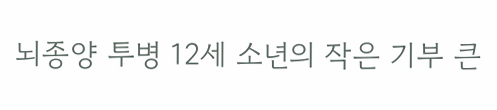뇌종양 투병 12세 소년의 작은 기부 큰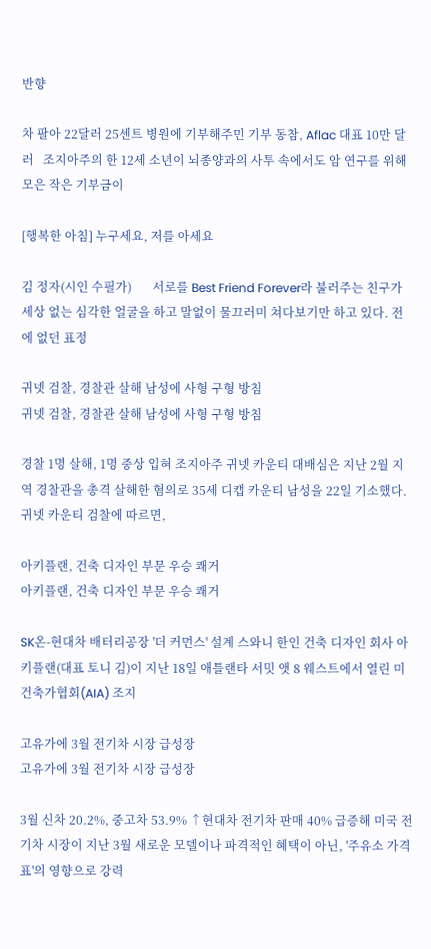반향

차 팔아 22달러 25센트 병원에 기부해주민 기부 동참, Aflac 대표 10만 달러   조지아주의 한 12세 소년이 뇌종양과의 사투 속에서도 암 연구를 위해 모은 작은 기부금이

[행복한 아침] 누구세요, 저를 아세요

김 정자(시인 수필가)       서로를 Best Friend Forever라 불러주는 친구가 세상 없는 심각한 얼굴을 하고 말없이 물끄러미 쳐다보기만 하고 있다. 전에 없던 표정

귀넷 검찰, 경찰관 살해 남성에 사형 구형 방침
귀넷 검찰, 경찰관 살해 남성에 사형 구형 방침

경찰 1명 살해, 1명 중상 입혀 조지아주 귀넷 카운티 대배심은 지난 2월 지역 경찰관을 총격 살해한 혐의로 35세 디캡 카운티 남성을 22일 기소했다.귀넷 카운티 검찰에 따르면,

아키플랜, 건축 디자인 부문 우승 쾌거
아키플랜, 건축 디자인 부문 우승 쾌거

SK온-현대차 배터리공장 '더 커먼스' 설계 스와니 한인 건축 디자인 회사 아키플랜(대표 토니 김)이 지난 18일 애틀랜타 서밋 앳 8 웨스트에서 열린 미 건축가협회(AIA) 조지

고유가에 3월 전기차 시장 급성장
고유가에 3월 전기차 시장 급성장

3월 신차 20.2%, 중고차 53.9% ↑현대차 전기차 판매 40% 급증해 미국 전기차 시장이 지난 3월 새로운 모델이나 파격적인 혜택이 아닌, '주유소 가격표'의 영향으로 강력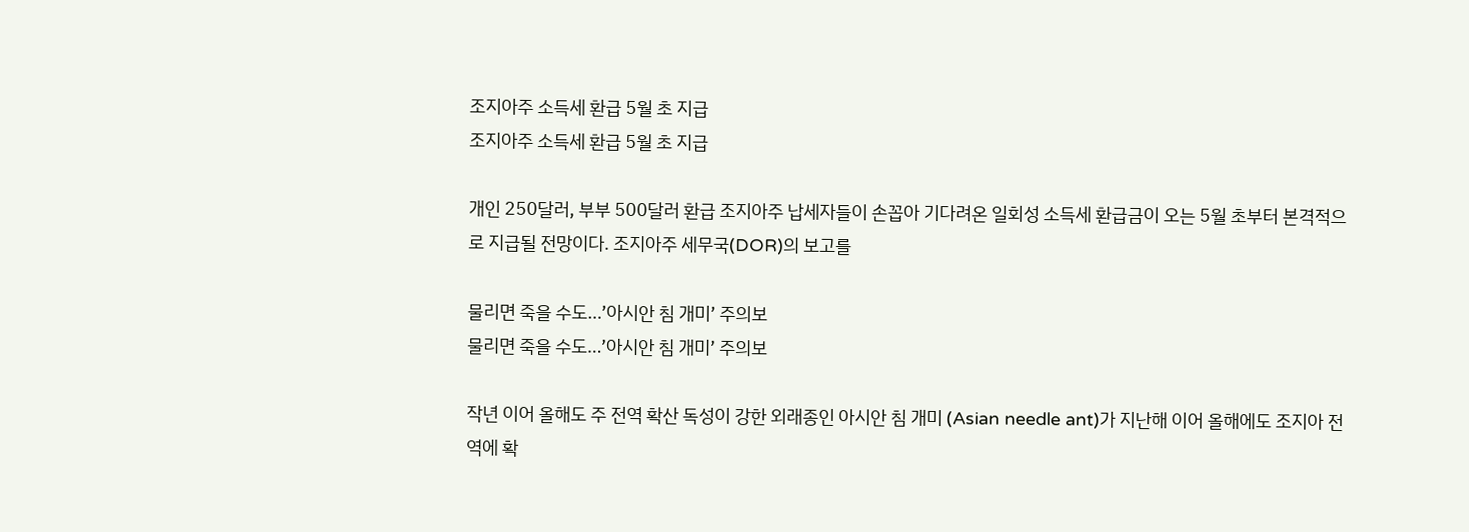조지아주 소득세 환급 5월 초 지급
조지아주 소득세 환급 5월 초 지급

개인 250달러, 부부 500달러 환급 조지아주 납세자들이 손꼽아 기다려온 일회성 소득세 환급금이 오는 5월 초부터 본격적으로 지급될 전망이다. 조지아주 세무국(DOR)의 보고를

물리면 죽을 수도…’아시안 침 개미’ 주의보
물리면 죽을 수도…’아시안 침 개미’ 주의보

작년 이어 올해도 주 전역 확산 독성이 강한 외래종인 아시안 침 개미 (Asian needle ant)가 지난해 이어 올해에도 조지아 전역에 확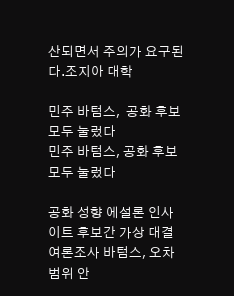산되면서 주의가 요구된다.조지아 대학

민주 바텀스,  공화 후보 모두 눌렀다
민주 바텀스, 공화 후보 모두 눌렀다

공화 성향 에설론 인사이트 후보간 가상 대결 여론조사 바텀스, 오차범위 안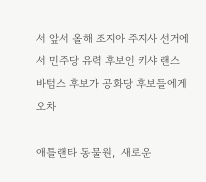서 앞서 올해 조지아 주지사 선거에서 민주당 유력 후보인 키샤 랜스 바텀스 후보가 공화당 후보들에게 오차

애틀랜타 동물원,  새로운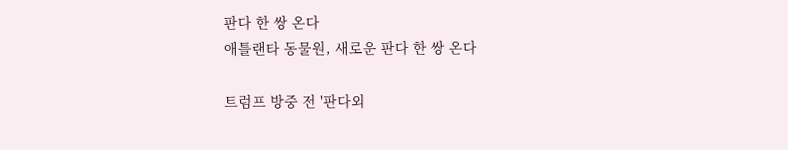판다 한 쌍 온다
애틀랜타 동물원, 새로운 판다 한 쌍 온다

트럼프 방중 전 '판다외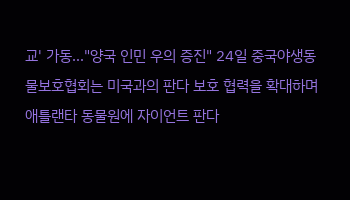교' 가동…"양국 인민 우의 증진" 24일 중국야생동물보호협회는 미국과의 판다 보호 협력을 확대하며 애틀랜타 동물원에 자이언트 판다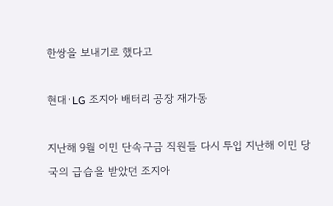한쌍을 보내기로 했다고

현대·LG 조지아 배터리 공장 재가동

지난해 9월 이민 단속구금 직원들 다시 투입 지난해 이민 당국의 급습을 받았던 조지아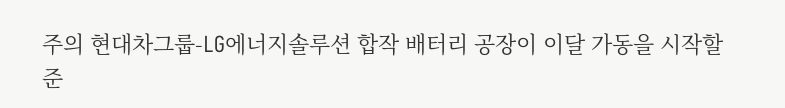주의 현대차그룹-LG에너지솔루션 합작 배터리 공장이 이달 가동을 시작할 준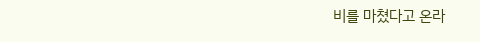비를 마쳤다고 온라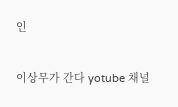인

이상무가 간다 yotube 채널